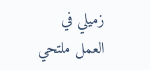زميلي في العمل ملتحي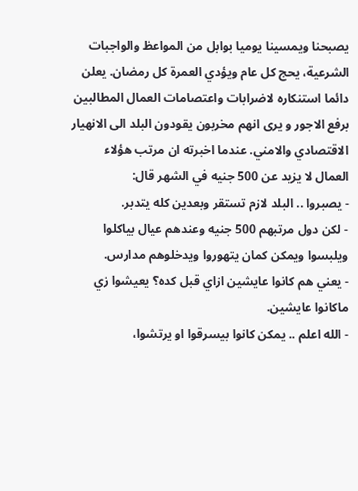يصبحنا ويمسينا يوميا بوابل من المواعظ والواجبات الشرعية، يحج كل عام ويؤدي العمرة كل رمضان. يعلن دائما استنكاره لاضرابات واعتصامات العمال المطالبين برفع الاجور و يرى انهم مخربون يقودون البلد الى الانهيار الاقتصادي والامني. عندما اخبرته ان مرتب هؤلاء العمال لا يزيد عن 500 جنيه في الشهر قال:
- يصبروا .. البلد لازم تستقر وبعدين كله يتدبر.
- لكن دول مرتبهم 500 جنيه وعندهم عيال بياكلوا ويلبسوا ويمكن كمان يتهوروا ويدخلوهم مدارس.
- يعني هم كانوا عايشين ازاي قبل كده؟ يعيشوا زي ماكانوا عايشين.
- الله اعلم .. يمكن كانوا بيسرقوا او يرتشوا،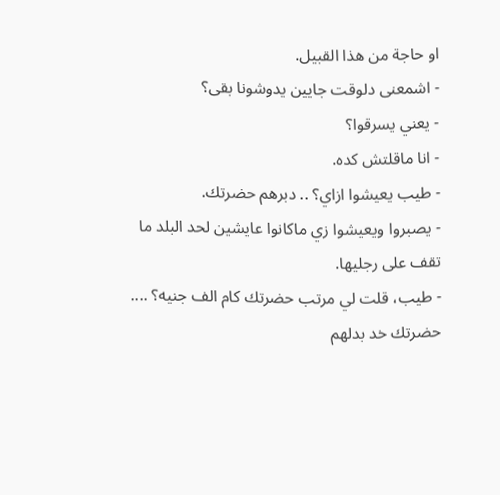او حاجة من هذا القبيل.
- اشمعنى دلوقت جايين يدوشونا بقى؟
- يعني يسرقوا؟
- انا ماقلتش كده.
- طيب يعيشوا ازاي؟ .. دبرهم حضرتك.
- يصبروا ويعيشوا زي ماكانوا عايشين لحد البلد ما تقف على رجليها.
- طيب، قلت لي مرتب حضرتك كام الف جنيه؟ .... حضرتك خد بدلهم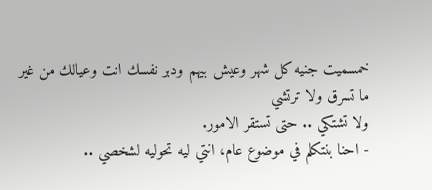خمسميت جنيه كل شهر وعيش بيهم ودبر نفسك انت وعيالك من غير ما تسرق ولا ترتشي
ولا تشتكي .. حتى تستقر الامور.
- احنا بنتكلم في موضوع عام، انتي ليه تحوليه لشخصي ..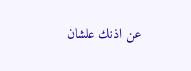عن اذنك علشان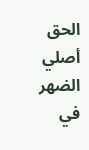الحق أصلي
الضهر في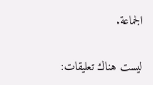الجماعة.

ليست هناك تعليقات: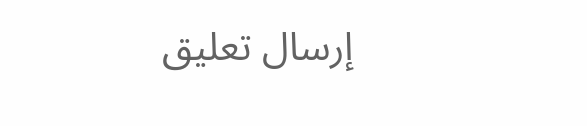إرسال تعليق